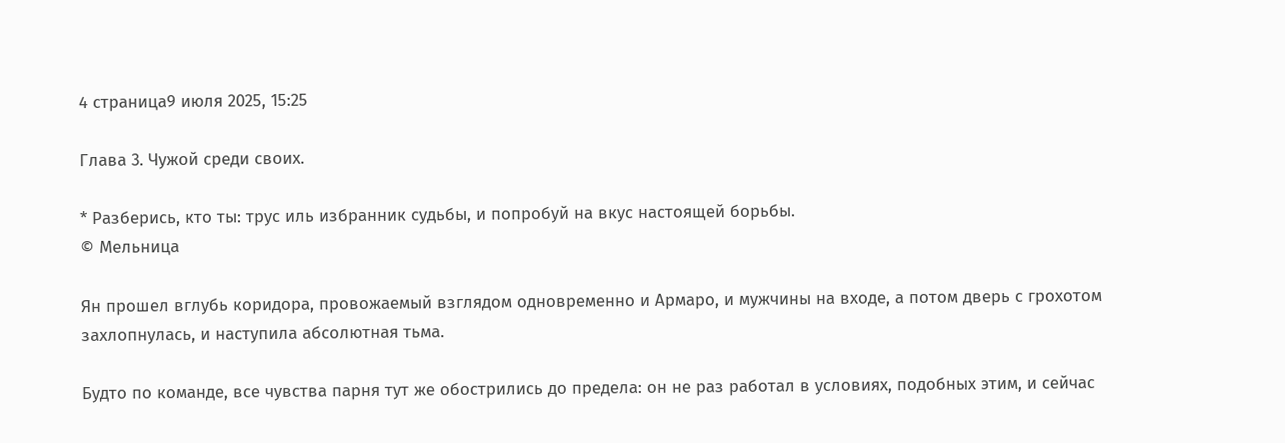4 страница9 июля 2025, 15:25

Глава 3. Чужой среди своих.

* Разберись, кто ты: трус иль избранник судьбы, и попробуй на вкус настоящей борьбы.
© Мельница

Ян прошел вглубь коридора, провожаемый взглядом одновременно и Армаро, и мужчины на входе, а потом дверь с грохотом захлопнулась, и наступила абсолютная тьма.

Будто по команде, все чувства парня тут же обострились до предела: он не раз работал в условиях, подобных этим, и сейчас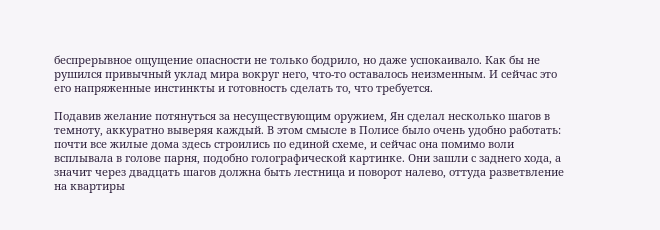беспрерывное ощущение опасности не только бодрило, но даже успокаивало. Как бы не рушился привычный уклад мира вокруг него, что-то оставалось неизменным. И сейчас это его напряженные инстинкты и готовность сделать то, что требуется.

Подавив желание потянуться за несуществующим оружием, Ян сделал несколько шагов в темноту, аккуратно выверяя каждый. В этом смысле в Полисе было очень удобно работать: почти все жилые дома здесь строились по единой схеме, и сейчас она помимо воли всплывала в голове парня, подобно голографической картинке. Они зашли с заднего хода, а значит через двадцать шагов должна быть лестница и поворот налево, оттуда разветвление на квартиры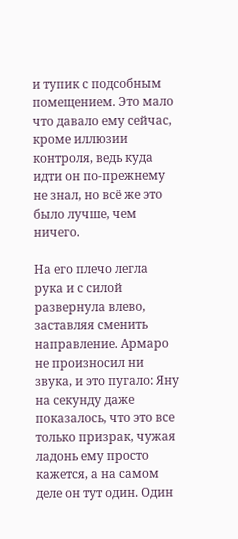и тупик с подсобным помещением. Это мало что давало ему сейчас, кроме иллюзии контроля, ведь куда идти он по-прежнему не знал, но всё же это было лучше, чем ничего.

На его плечо легла рука и с силой развернула влево, заставляя сменить направление. Армаро не произносил ни звука, и это пугало: Яну на секунду даже показалось, что это все только призрак, чужая ладонь ему просто кажется, а на самом деле он тут один. Один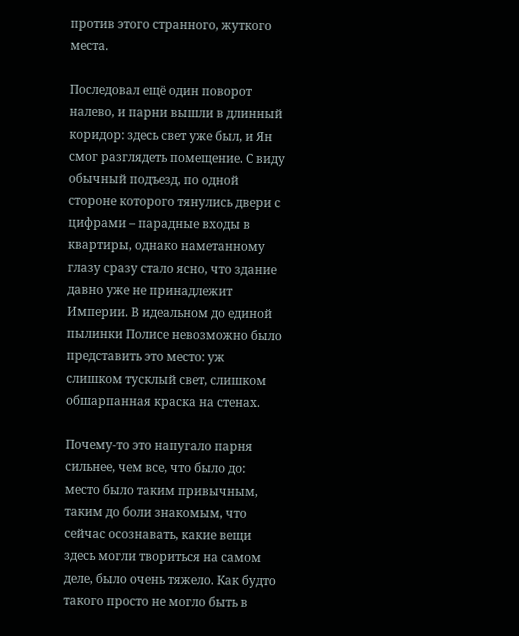против этого странного, жуткого места.

Последовал ещё один поворот налево, и парни вышли в длинный коридор: здесь свет уже был, и Ян смог разглядеть помещение. С виду обычный подъезд, по одной стороне которого тянулись двери с цифрами – парадные входы в квартиры, однако наметанному глазу сразу стало ясно, что здание давно уже не принадлежит Империи. В идеальном до единой пылинки Полисе невозможно было представить это место: уж слишком тусклый свет, слишком обшарпанная краска на стенах.

Почему-то это напугало парня сильнее, чем все, что было до: место было таким привычным, таким до боли знакомым, что сейчас осознавать, какие вещи здесь могли твориться на самом деле, было очень тяжело. Как будто такого просто не могло быть в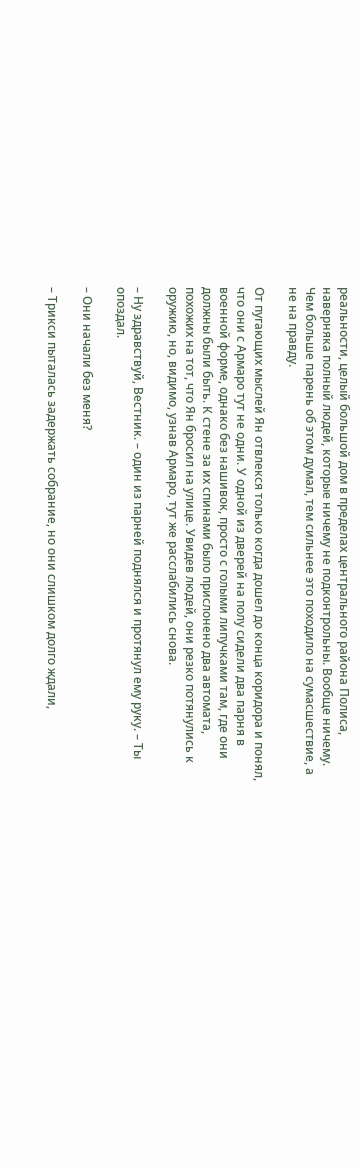реальности, целый большой дом в пределах центрального района Полиса, наверняка полный людей, которые ничему не подконтрольны. Вообще ничему. Чем больше парень об этом думал, тем сильнее это походило на сумасшествие, а не на правду.

От пугающих мыслей Ян отвлекся только когда дошел до конца коридора и понял, что они с Армаро тут не одни. У одной из дверей на полу сидели два парня в военной форме, однако без нашивок, просто с голыми липучками там, где они должны были быть. К стене за их спинами было прислонено два автомата, похожих на тот, что Ян бросил на улице. Увидев людей, они резко потянулись к оружию, но, видимо, узнав Армаро, тут же расслабились снова.

– Ну здравствуй, Вестник. – один из парней поднялся и протянул ему руку. – Ты опоздал.

– Они начали без меня?

– Трикси пыталась задержать собрание, но они слишком долго ждали,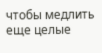чтобы медлить еще целые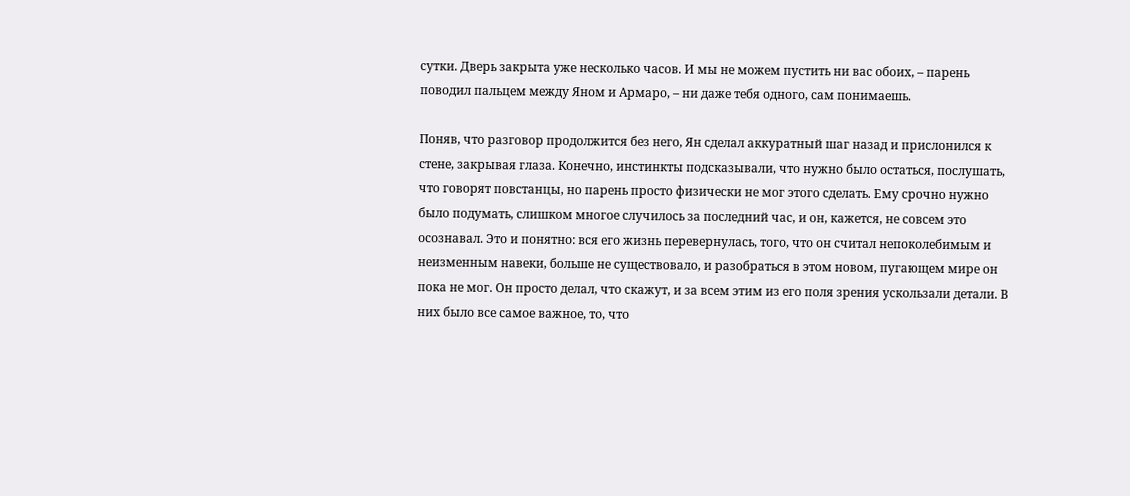сутки. Дверь закрыта уже несколько часов. И мы не можем пустить ни вас обоих, – парень поводил пальцем между Яном и Армаро, – ни даже тебя одного, сам понимаешь.

Поняв, что разговор продолжится без него, Ян сделал аккуратный шаг назад и прислонился к стене, закрывая глаза. Конечно, инстинкты подсказывали, что нужно было остаться, послушать, что говорят повстанцы, но парень просто физически не мог этого сделать. Ему срочно нужно было подумать, слишком многое случилось за последний час, и он, кажется, не совсем это осознавал. Это и понятно: вся его жизнь перевернулась, того, что он считал непоколебимым и неизменным навеки, больше не существовало, и разобраться в этом новом, пугающем мире он пока не мог. Он просто делал, что скажут, и за всем этим из его поля зрения ускользали детали. В них было все самое важное, то, что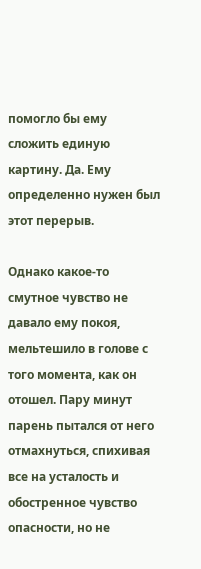помогло бы ему сложить единую картину. Да. Ему определенно нужен был этот перерыв.

Однако какое-то смутное чувство не давало ему покоя, мельтешило в голове с того момента, как он отошел. Пару минут парень пытался от него отмахнуться, спихивая все на усталость и обостренное чувство опасности, но не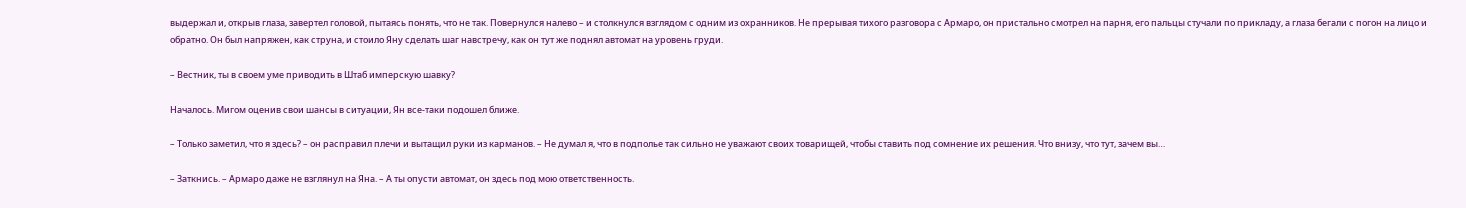выдержал и, открыв глаза, завертел головой, пытаясь понять, что не так. Повернулся налево – и столкнулся взглядом с одним из охранников. Не прерывая тихого разговора с Армаро, он пристально смотрел на парня, его пальцы стучали по прикладу, а глаза бегали с погон на лицо и обратно. Он был напряжен, как струна, и стоило Яну сделать шаг навстречу, как он тут же поднял автомат на уровень груди.

– Вестник, ты в своем уме приводить в Штаб имперскую шавку?

Началось. Мигом оценив свои шансы в ситуации, Ян все-таки подошел ближе.

– Только заметил, что я здесь? – он расправил плечи и вытащил руки из карманов. – Не думал я, что в подполье так сильно не уважают своих товарищей, чтобы ставить под сомнение их решения. Что внизу, что тут, зачем вы…

– Заткнись. – Армаро даже не взглянул на Яна. – А ты опусти автомат, он здесь под мою ответственность.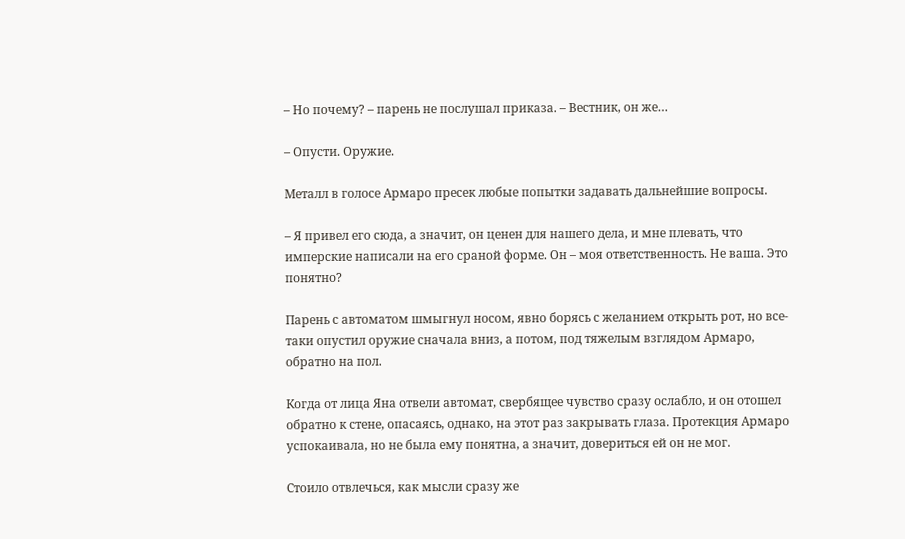– Но почему? – парень не послушал приказа. – Вестник, он же…

– Опусти. Оружие.

Металл в голосе Армаро пресек любые попытки задавать дальнейшие вопросы.

– Я привел его сюда, а значит, он ценен для нашего дела, и мне плевать, что имперские написали на его сраной форме. Он – моя ответственность. Не ваша. Это понятно?

Парень с автоматом шмыгнул носом, явно борясь с желанием открыть рот, но все-таки опустил оружие сначала вниз, а потом, под тяжелым взглядом Армаро, обратно на пол.

Когда от лица Яна отвели автомат, свербящее чувство сразу ослабло, и он отошел обратно к стене, опасаясь, однако, на этот раз закрывать глаза. Протекция Армаро успокаивала, но не была ему понятна, а значит, довериться ей он не мог.

Стоило отвлечься, как мысли сразу же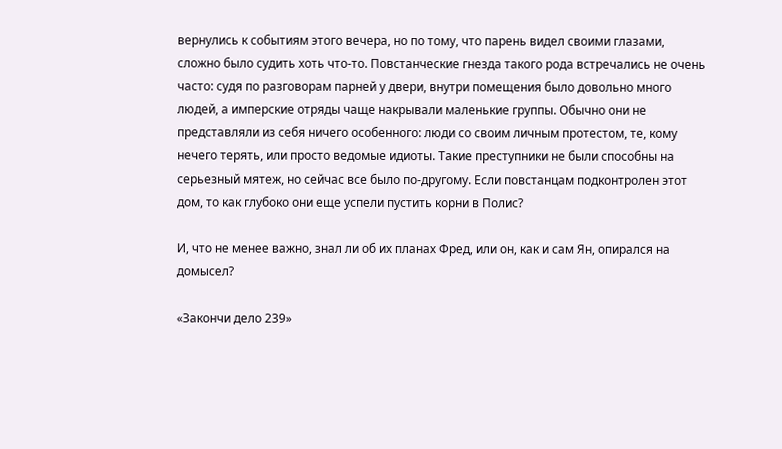вернулись к событиям этого вечера, но по тому, что парень видел своими глазами, сложно было судить хоть что-то. Повстанческие гнезда такого рода встречались не очень часто: судя по разговорам парней у двери, внутри помещения было довольно много людей, а имперские отряды чаще накрывали маленькие группы. Обычно они не представляли из себя ничего особенного: люди со своим личным протестом, те, кому нечего терять, или просто ведомые идиоты. Такие преступники не были способны на серьезный мятеж, но сейчас все было по-другому. Если повстанцам подконтролен этот дом, то как глубоко они еще успели пустить корни в Полис?

И, что не менее важно, знал ли об их планах Фред, или он, как и сам Ян, опирался на домысел?

«Закончи дело 239»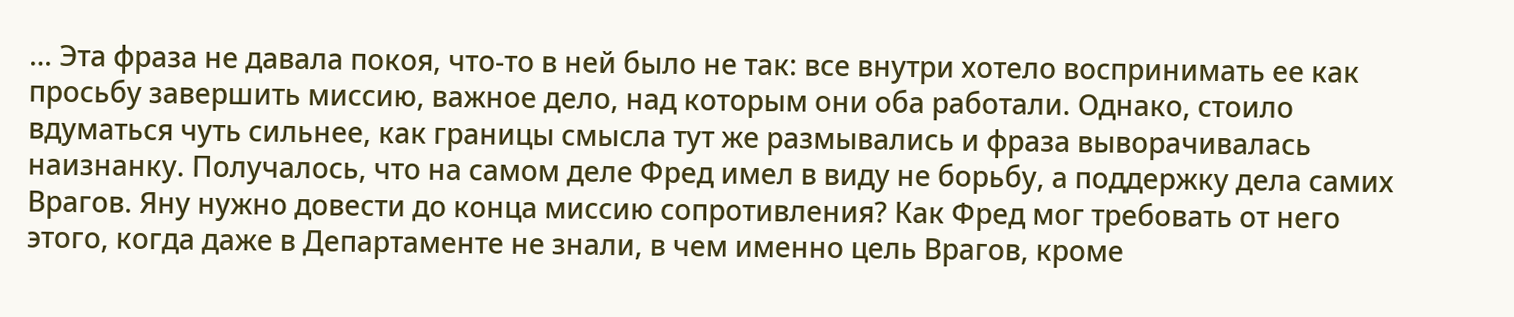… Эта фраза не давала покоя, что-то в ней было не так: все внутри хотело воспринимать ее как просьбу завершить миссию, важное дело, над которым они оба работали. Однако, стоило вдуматься чуть сильнее, как границы смысла тут же размывались и фраза выворачивалась наизнанку. Получалось, что на самом деле Фред имел в виду не борьбу, а поддержку дела самих Врагов. Яну нужно довести до конца миссию сопротивления? Как Фред мог требовать от него этого, когда даже в Департаменте не знали, в чем именно цель Врагов, кроме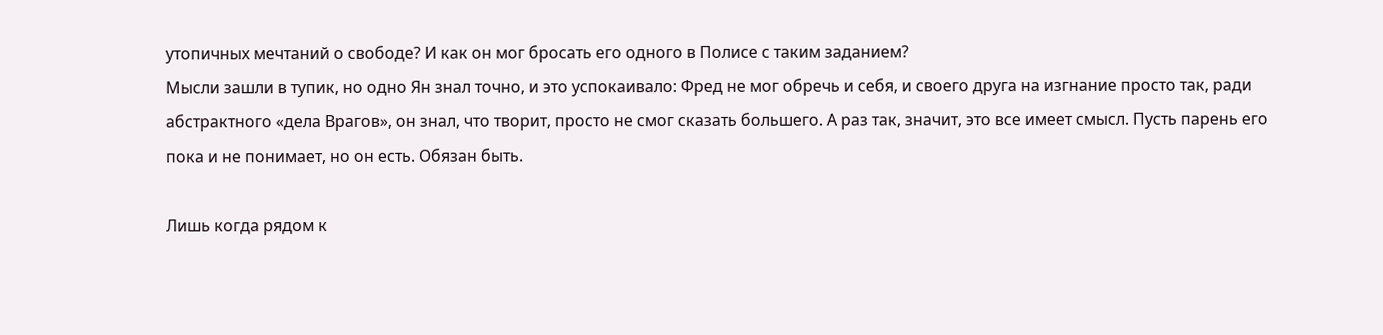утопичных мечтаний о свободе? И как он мог бросать его одного в Полисе с таким заданием?
Мысли зашли в тупик, но одно Ян знал точно, и это успокаивало: Фред не мог обречь и себя, и своего друга на изгнание просто так, ради абстрактного «дела Врагов», он знал, что творит, просто не смог сказать большего. А раз так, значит, это все имеет смысл. Пусть парень его пока и не понимает, но он есть. Обязан быть.

Лишь когда рядом к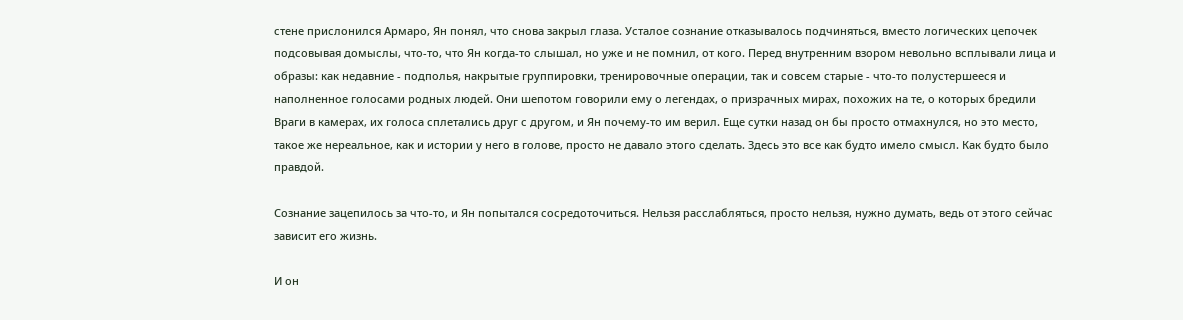стене прислонился Армаро, Ян понял, что снова закрыл глаза. Усталое сознание отказывалось подчиняться, вместо логических цепочек подсовывая домыслы, что-то, что Ян когда-то слышал, но уже и не помнил, от кого. Перед внутренним взором невольно всплывали лица и образы: как недавние - подполья, накрытые группировки, тренировочные операции, так и совсем старые - что-то полустершееся и наполненное голосами родных людей. Они шепотом говорили ему о легендах, о призрачных мирах, похожих на те, о которых бредили Враги в камерах, их голоса сплетались друг с другом, и Ян почему-то им верил. Еще сутки назад он бы просто отмахнулся, но это место, такое же нереальное, как и истории у него в голове, просто не давало этого сделать. Здесь это все как будто имело смысл. Как будто было правдой.

Сознание зацепилось за что-то, и Ян попытался сосредоточиться. Нельзя расслабляться, просто нельзя, нужно думать, ведь от этого сейчас зависит его жизнь.

И он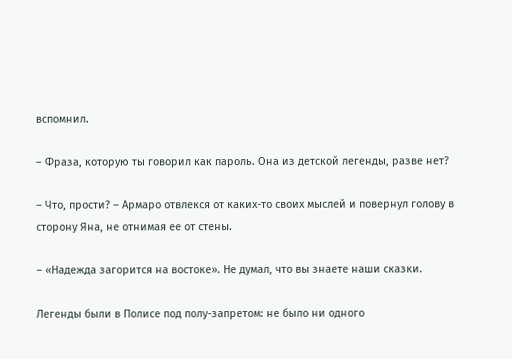вспомнил.

– Фраза, которую ты говорил как пароль. Она из детской легенды, разве нет?

– Что, прости? – Армаро отвлекся от каких-то своих мыслей и повернул голову в сторону Яна, не отнимая ее от стены.

– «Надежда загорится на востоке». Не думал, что вы знаете наши сказки.

Легенды были в Полисе под полу-запретом: не было ни одного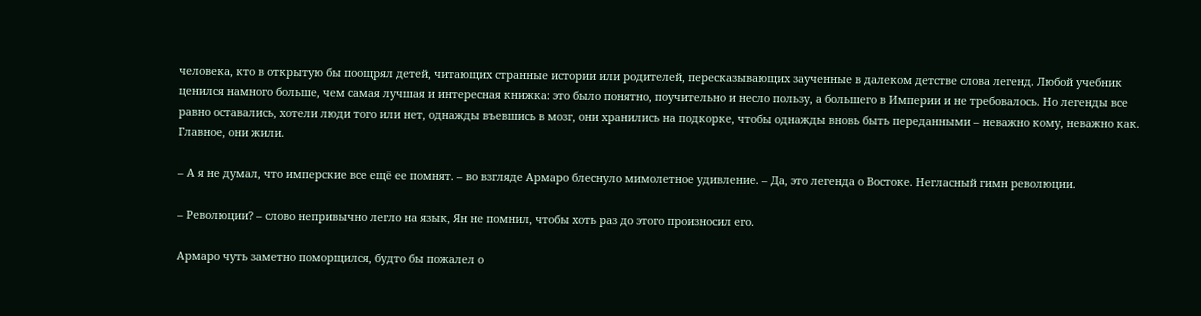человека, кто в открытую бы поощрял детей, читающих странные истории или родителей, пересказывающих заученные в далеком детстве слова легенд. Любой учебник ценился намного больше, чем самая лучшая и интересная книжка: это было понятно, поучительно и несло пользу, а большего в Империи и не требовалось. Но легенды все равно оставались, хотели люди того или нет, однажды въевшись в мозг, они хранились на подкорке, чтобы однажды вновь быть переданными – неважно кому, неважно как. Главное, они жили.

– А я не думал, что имперские все ещё ее помнят. – во взгляде Армаро блеснуло мимолетное удивление. – Да, это легенда о Востоке. Негласный гимн революции.

– Революции? – слово непривычно легло на язык, Ян не помнил, чтобы хоть раз до этого произносил его.

Армаро чуть заметно поморщился, будто бы пожалел о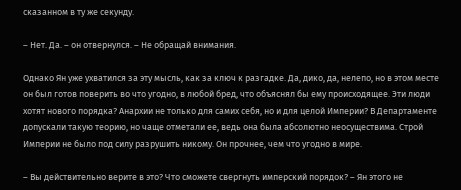сказанном в ту же секунду.

– Нет. Да. – он отвернулся. – Не обращай внимания.

Однако Ян уже ухватился за эту мысль, как за ключ к разгадке. Да, дико, да, нелепо, но в этом месте он был готов поверить во что угодно, в любой бред, что объяснял бы ему происходящее. Эти люди хотят нового порядка? Анархии не только для самих себя, но и для целой Империи? В Департаменте допускали такую теорию, но чаще отметали ее, ведь она была абсолютно неосуществима. Строй Империи не было под силу разрушить никому. Он прочнее, чем что угодно в мире.

– Вы действительно верите в это? Что сможете свергнуть имперский порядок? – Ян этого не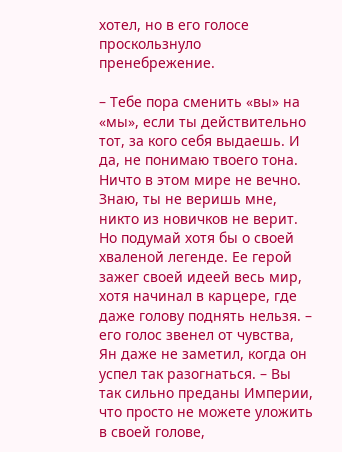хотел, но в его голосе проскользнуло пренебрежение.

– Тебе пора сменить «вы» на «мы», если ты действительно тот, за кого себя выдаешь. И да, не понимаю твоего тона. Ничто в этом мире не вечно. Знаю, ты не веришь мне, никто из новичков не верит. Но подумай хотя бы о своей хваленой легенде. Ее герой зажег своей идеей весь мир, хотя начинал в карцере, где даже голову поднять нельзя. – его голос звенел от чувства, Ян даже не заметил, когда он успел так разогнаться. – Вы так сильно преданы Империи, что просто не можете уложить в своей голове,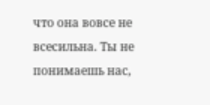что она вовсе не всесильна. Ты не понимаешь нас,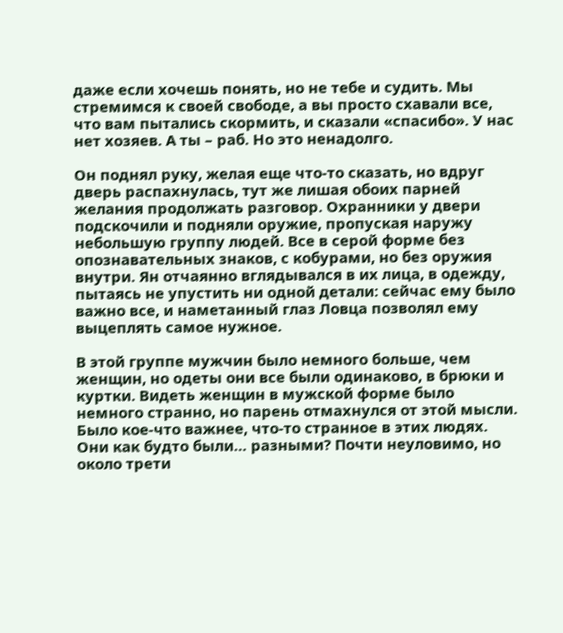даже если хочешь понять, но не тебе и судить. Мы стремимся к своей свободе, а вы просто схавали все, что вам пытались скормить, и сказали «спасибо». У нас нет хозяев. А ты – раб. Но это ненадолго.

Он поднял руку, желая еще что-то сказать, но вдруг дверь распахнулась, тут же лишая обоих парней желания продолжать разговор. Охранники у двери подскочили и подняли оружие, пропуская наружу небольшую группу людей. Все в серой форме без опознавательных знаков, с кобурами, но без оружия внутри. Ян отчаянно вглядывался в их лица, в одежду, пытаясь не упустить ни одной детали: сейчас ему было важно все, и наметанный глаз Ловца позволял ему выцеплять самое нужное.

В этой группе мужчин было немного больше, чем женщин, но одеты они все были одинаково, в брюки и куртки. Видеть женщин в мужской форме было немного странно, но парень отмахнулся от этой мысли. Было кое-что важнее, что-то странное в этих людях. Они как будто были… разными? Почти неуловимо, но около трети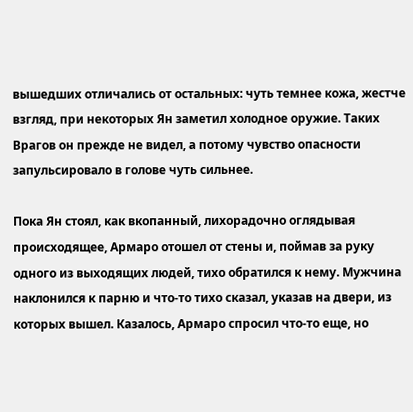вышедших отличались от остальных: чуть темнее кожа, жестче взгляд, при некоторых Ян заметил холодное оружие. Таких Врагов он прежде не видел, а потому чувство опасности запульсировало в голове чуть сильнее.

Пока Ян стоял, как вкопанный, лихорадочно оглядывая происходящее, Армаро отошел от стены и, поймав за руку одного из выходящих людей, тихо обратился к нему. Мужчина наклонился к парню и что-то тихо сказал, указав на двери, из которых вышел. Казалось, Армаро спросил что-то еще, но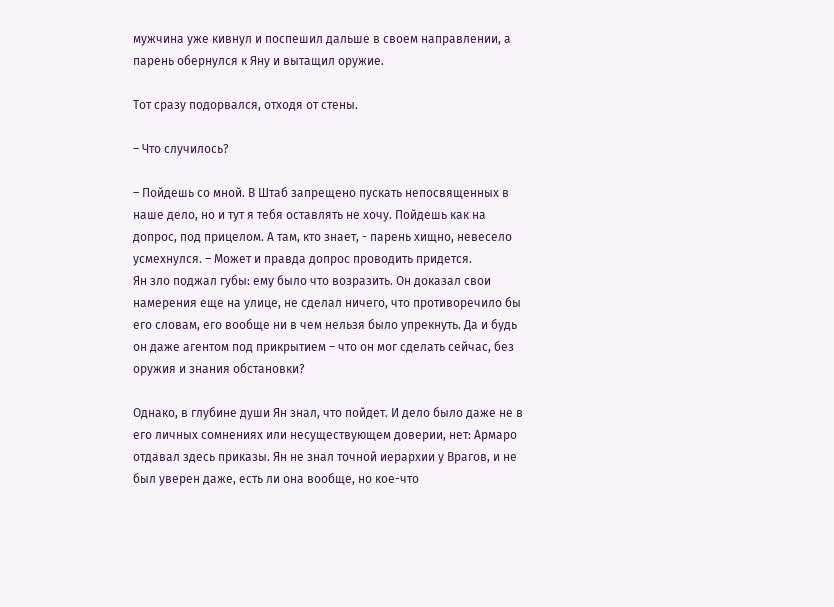мужчина уже кивнул и поспешил дальше в своем направлении, а парень обернулся к Яну и вытащил оружие.

Тот сразу подорвался, отходя от стены.

– Что случилось?

– Пойдешь со мной. В Штаб запрещено пускать непосвященных в наше дело, но и тут я тебя оставлять не хочу. Пойдешь как на допрос, под прицелом. А там, кто знает, - парень хищно, невесело усмехнулся. – Может и правда допрос проводить придется.
Ян зло поджал губы: ему было что возразить. Он доказал свои намерения еще на улице, не сделал ничего, что противоречило бы его словам, его вообще ни в чем нельзя было упрекнуть. Да и будь он даже агентом под прикрытием – что он мог сделать сейчас, без оружия и знания обстановки?

Однако, в глубине души Ян знал, что пойдет. И дело было даже не в его личных сомнениях или несуществующем доверии, нет: Армаро отдавал здесь приказы. Ян не знал точной иерархии у Врагов, и не был уверен даже, есть ли она вообще, но кое-что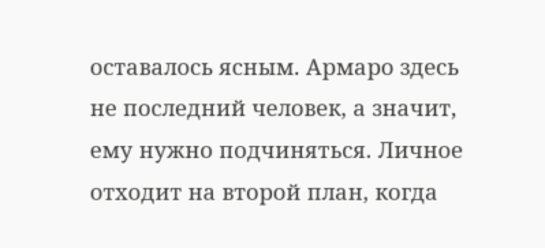оставалось ясным. Армаро здесь не последний человек, а значит, ему нужно подчиняться. Личное отходит на второй план, когда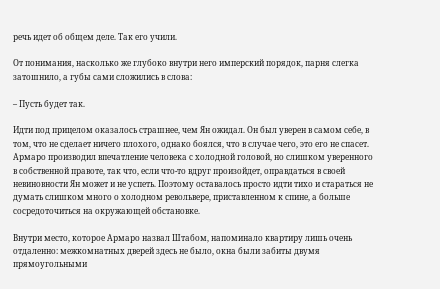речь идет об общем деле. Так его учили.

От понимания, насколько же глубоко внутри него имперский порядок, парня слегка затошнило, а губы сами сложились в слова:

– Пусть будет так.

Идти под прицелом оказалось страшнее, чем Ян ожидал. Он был уверен в самом себе, в том, что не сделает ничего плохого, однако боялся, что в случае чего, это его не спасет. Армаро производил впечатление человека с холодной головой, но слишком уверенного в собственной правоте, так что, если что-то вдруг произойдет, оправдаться в своей невиновности Ян может и не успеть. Поэтому оставалось просто идти тихо и стараться не думать слишком много о холодном револьвере, приставленном к спине, а больше сосредоточиться на окружающей обстановке.

Внутри место, которое Армаро назвал Штабом, напоминало квартиру лишь очень отдаленно: межкомнатных дверей здесь не было, окна были забиты двумя прямоугольными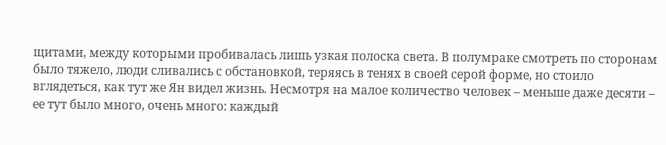щитами, между которыми пробивалась лишь узкая полоска света. В полумраке смотреть по сторонам было тяжело, люди сливались с обстановкой, теряясь в тенях в своей серой форме, но стоило вглядеться, как тут же Ян видел жизнь. Несмотря на малое количество человек – меньше даже десяти – ее тут было много, очень много: каждый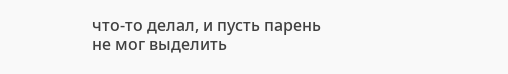что-то делал, и пусть парень не мог выделить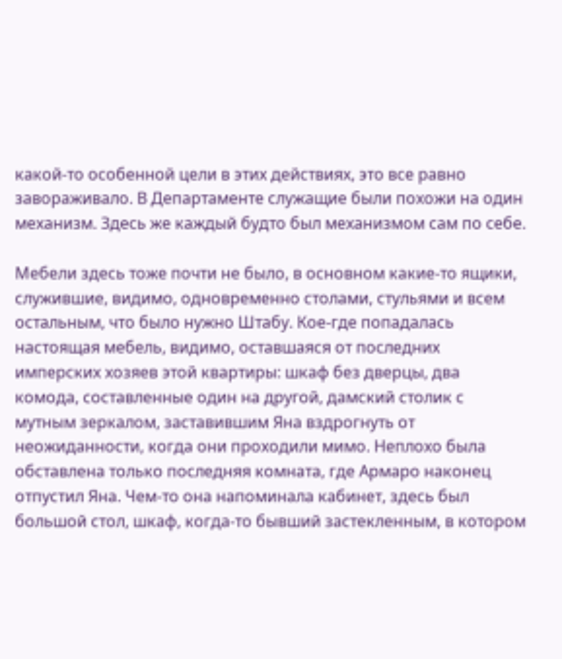какой-то особенной цели в этих действиях, это все равно завораживало. В Департаменте служащие были похожи на один механизм. Здесь же каждый будто был механизмом сам по себе.

Мебели здесь тоже почти не было, в основном какие-то ящики, служившие, видимо, одновременно столами, стульями и всем остальным, что было нужно Штабу. Кое-где попадалась настоящая мебель, видимо, оставшаяся от последних имперских хозяев этой квартиры: шкаф без дверцы, два комода, составленные один на другой, дамский столик с мутным зеркалом, заставившим Яна вздрогнуть от неожиданности, когда они проходили мимо. Неплохо была обставлена только последняя комната, где Армаро наконец отпустил Яна. Чем-то она напоминала кабинет, здесь был большой стол, шкаф, когда-то бывший застекленным, в котором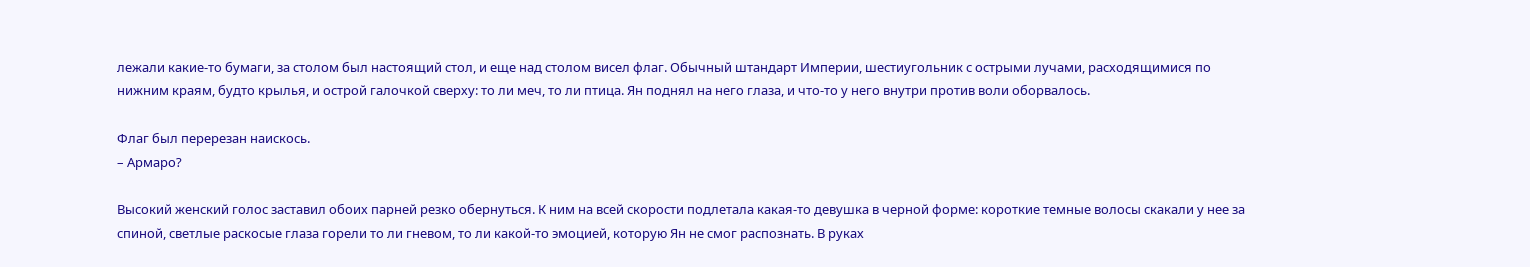лежали какие-то бумаги, за столом был настоящий стол, и еще над столом висел флаг. Обычный штандарт Империи, шестиугольник с острыми лучами, расходящимися по нижним краям, будто крылья, и острой галочкой сверху: то ли меч, то ли птица. Ян поднял на него глаза, и что-то у него внутри против воли оборвалось.

Флаг был перерезан наискось.
– Армаро?

Высокий женский голос заставил обоих парней резко обернуться. К ним на всей скорости подлетала какая-то девушка в черной форме: короткие темные волосы скакали у нее за спиной, светлые раскосые глаза горели то ли гневом, то ли какой-то эмоцией, которую Ян не смог распознать. В руках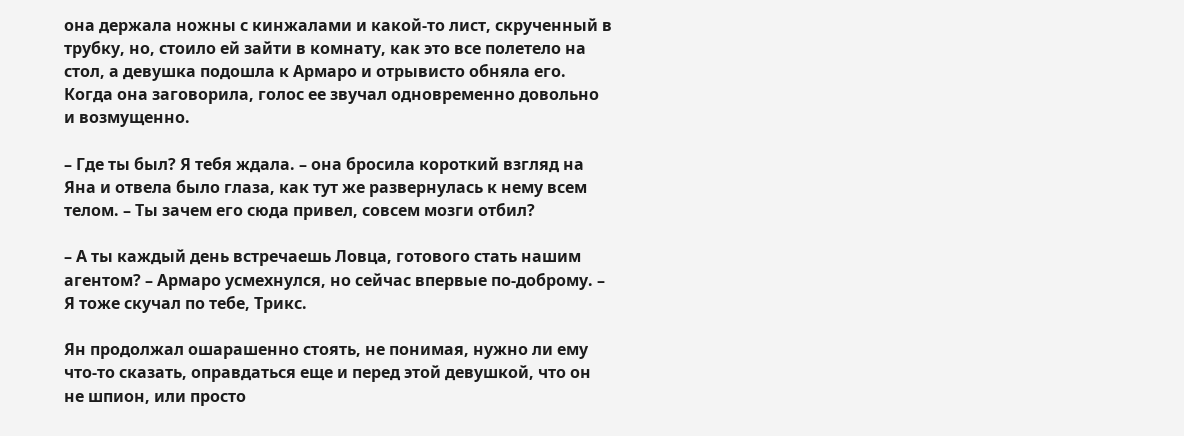она держала ножны с кинжалами и какой-то лист, скрученный в трубку, но, стоило ей зайти в комнату, как это все полетело на стол, а девушка подошла к Армаро и отрывисто обняла его. Когда она заговорила, голос ее звучал одновременно довольно и возмущенно.

– Где ты был? Я тебя ждала. – она бросила короткий взгляд на Яна и отвела было глаза, как тут же развернулась к нему всем телом. – Ты зачем его сюда привел, совсем мозги отбил?

– А ты каждый день встречаешь Ловца, готового стать нашим агентом? – Армаро усмехнулся, но сейчас впервые по-доброму. – Я тоже скучал по тебе, Трикс.

Ян продолжал ошарашенно стоять, не понимая, нужно ли ему что-то сказать, оправдаться еще и перед этой девушкой, что он не шпион, или просто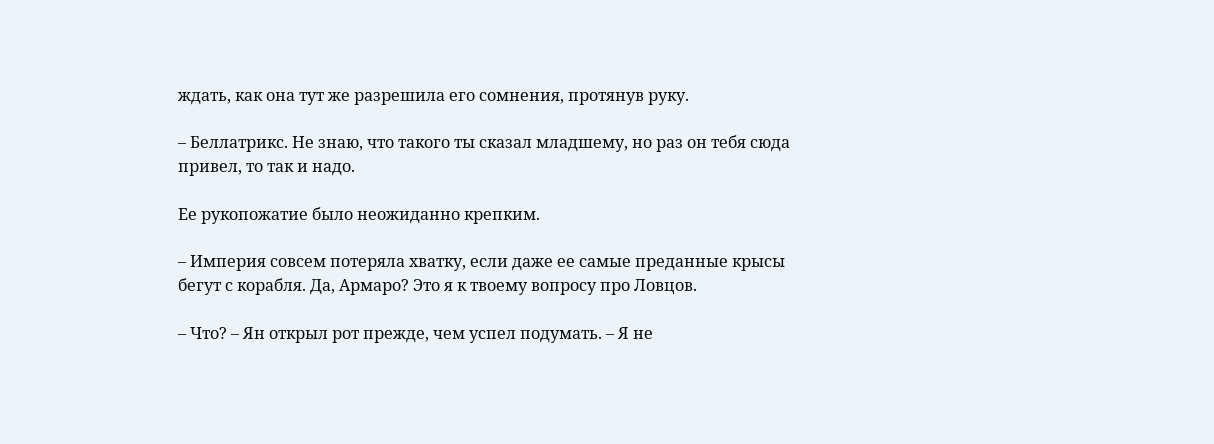ждать, как она тут же разрешила его сомнения, протянув руку.

– Беллатрикс. Не знаю, что такого ты сказал младшему, но раз он тебя сюда привел, то так и надо.

Ее рукопожатие было неожиданно крепким.

– Империя совсем потеряла хватку, если даже ее самые преданные крысы бегут с корабля. Да, Армаро? Это я к твоему вопросу про Ловцов.

– Что? – Ян открыл рот прежде, чем успел подумать. – Я не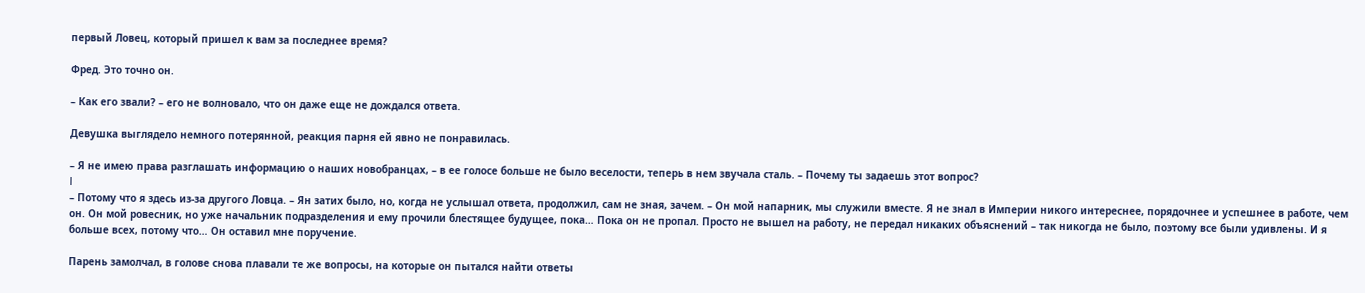первый Ловец, который пришел к вам за последнее время?

Фред. Это точно он.

– Как его звали? – его не волновало, что он даже еще не дождался ответа.

Девушка выглядело немного потерянной, реакция парня ей явно не понравилась.

– Я не имею права разглашать информацию о наших новобранцах, – в ее голосе больше не было веселости, теперь в нем звучала сталь. – Почему ты задаешь этот вопрос?
I
– Потому что я здесь из-за другого Ловца. – Ян затих было, но, когда не услышал ответа, продолжил, сам не зная, зачем. – Он мой напарник, мы служили вместе. Я не знал в Империи никого интереснее, порядочнее и успешнее в работе, чем он. Он мой ровесник, но уже начальник подразделения и ему прочили блестящее будущее, пока… Пока он не пропал. Просто не вышел на работу, не передал никаких объяснений – так никогда не было, поэтому все были удивлены. И я больше всех, потому что… Он оставил мне поручение.

Парень замолчал, в голове снова плавали те же вопросы, на которые он пытался найти ответы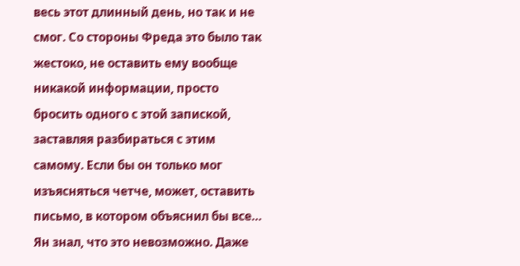весь этот длинный день, но так и не смог. Со стороны Фреда это было так жестоко, не оставить ему вообще никакой информации, просто бросить одного с этой запиской, заставляя разбираться с этим самому. Если бы он только мог изъясняться четче, может, оставить письмо, в котором объяснил бы все… Ян знал, что это невозможно. Даже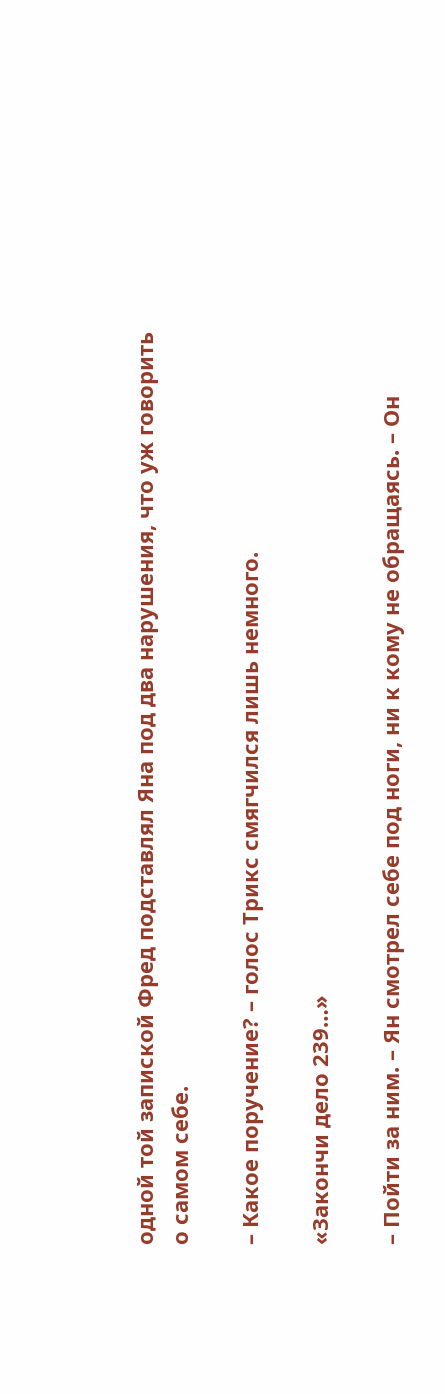одной той запиской Фред подставлял Яна под два нарушения, что уж говорить о самом себе.

– Какое поручение? – голос Трикс смягчился лишь немного.

«Закончи дело 239…»

– Пойти за ним. – Ян смотрел себе под ноги, ни к кому не обращаясь. – Он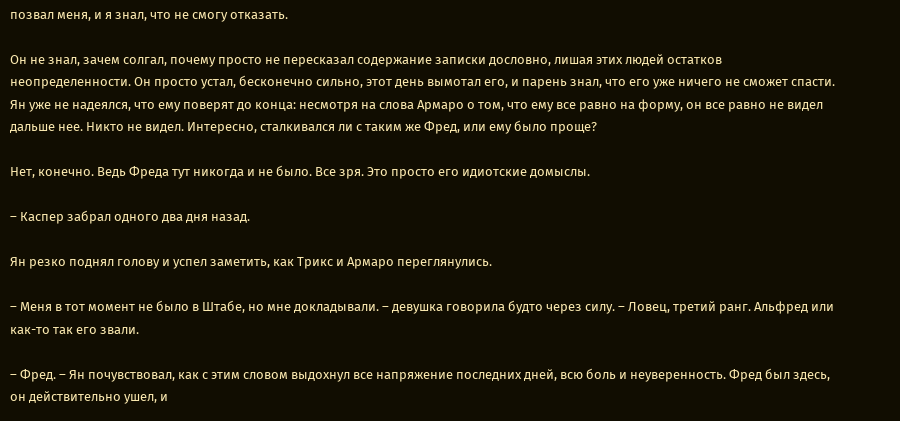позвал меня, и я знал, что не смогу отказать.

Он не знал, зачем солгал, почему просто не пересказал содержание записки дословно, лишая этих людей остатков неопределенности. Он просто устал, бесконечно сильно, этот день вымотал его, и парень знал, что его уже ничего не сможет спасти. Ян уже не надеялся, что ему поверят до конца: несмотря на слова Армаро о том, что ему все равно на форму, он все равно не видел дальше нее. Никто не видел. Интересно, сталкивался ли с таким же Фред, или ему было проще?

Нет, конечно. Ведь Фреда тут никогда и не было. Все зря. Это просто его идиотские домыслы.

– Каспер забрал одного два дня назад.

Ян резко поднял голову и успел заметить, как Трикс и Армаро переглянулись.

– Меня в тот момент не было в Штабе, но мне докладывали. – девушка говорила будто через силу. – Ловец, третий ранг. Альфред или как-то так его звали.

– Фред. – Ян почувствовал, как с этим словом выдохнул все напряжение последних дней, всю боль и неуверенность. Фред был здесь, он действительно ушел, и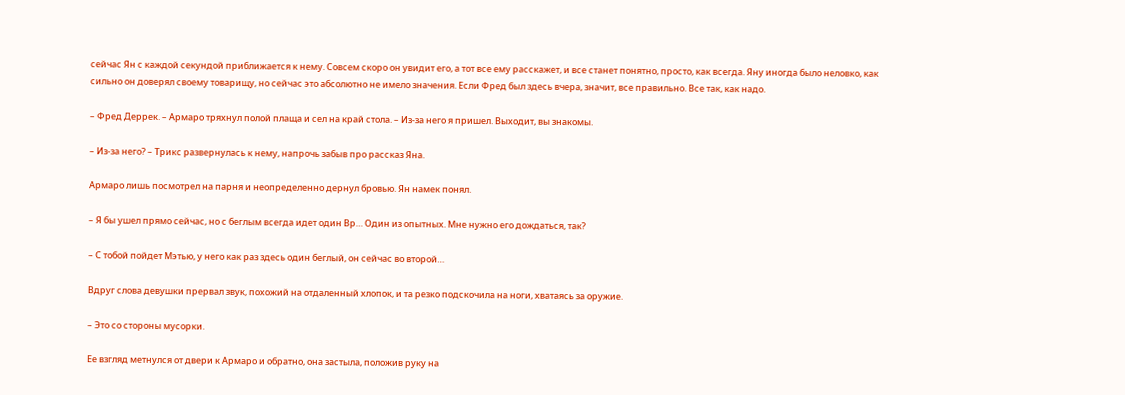сейчас Ян с каждой секундой приближается к нему. Совсем скоро он увидит его, а тот все ему расскажет, и все станет понятно, просто, как всегда. Яну иногда было неловко, как сильно он доверял своему товарищу, но сейчас это абсолютно не имело значения. Если Фред был здесь вчера, значит, все правильно. Все так, как надо.

– Фред Деррек. – Армаро тряхнул полой плаща и сел на край стола. – Из-за него я пришел. Выходит, вы знакомы.

– Из-за него? – Трикс развернулась к нему, напрочь забыв про рассказ Яна.

Армаро лишь посмотрел на парня и неопределенно дернул бровью. Ян намек понял.

– Я бы ушел прямо сейчас, но с беглым всегда идет один Вр… Один из опытных. Мне нужно его дождаться, так?

– С тобой пойдет Мэтью, у него как раз здесь один беглый, он сейчас во второй…

Вдруг слова девушки прервал звук, похожий на отдаленный хлопок, и та резко подскочила на ноги, хватаясь за оружие.

– Это со стороны мусорки.

Ее взгляд метнулся от двери к Армаро и обратно, она застыла, положив руку на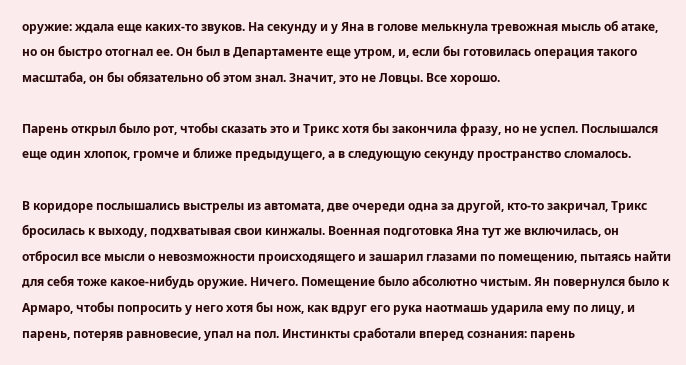оружие: ждала еще каких-то звуков. На секунду и у Яна в голове мелькнула тревожная мысль об атаке, но он быстро отогнал ее. Он был в Департаменте еще утром, и, если бы готовилась операция такого масштаба, он бы обязательно об этом знал. Значит, это не Ловцы. Все хорошо.

Парень открыл было рот, чтобы сказать это и Трикс хотя бы закончила фразу, но не успел. Послышался еще один хлопок, громче и ближе предыдущего, а в следующую секунду пространство сломалось.

В коридоре послышались выстрелы из автомата, две очереди одна за другой, кто-то закричал, Трикс бросилась к выходу, подхватывая свои кинжалы. Военная подготовка Яна тут же включилась, он отбросил все мысли о невозможности происходящего и зашарил глазами по помещению, пытаясь найти для себя тоже какое-нибудь оружие. Ничего. Помещение было абсолютно чистым. Ян повернулся было к Армаро, чтобы попросить у него хотя бы нож, как вдруг его рука наотмашь ударила ему по лицу, и парень, потеряв равновесие, упал на пол. Инстинкты сработали вперед сознания: парень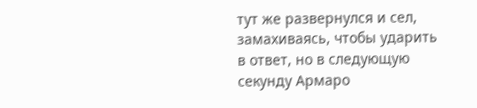тут же развернулся и сел, замахиваясь, чтобы ударить в ответ, но в следующую секунду Армаро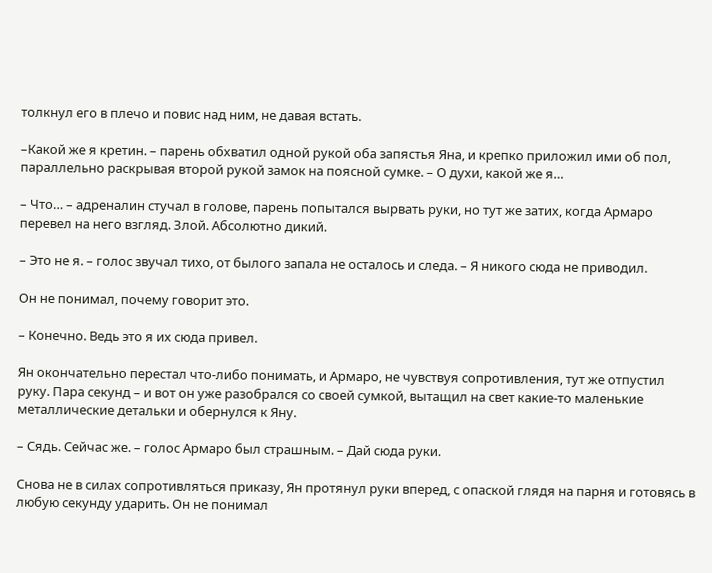толкнул его в плечо и повис над ним, не давая встать.

–Какой же я кретин. – парень обхватил одной рукой оба запястья Яна, и крепко приложил ими об пол, параллельно раскрывая второй рукой замок на поясной сумке. – О духи, какой же я…

– Что… – адреналин стучал в голове, парень попытался вырвать руки, но тут же затих, когда Армаро перевел на него взгляд. Злой. Абсолютно дикий.

– Это не я. – голос звучал тихо, от былого запала не осталось и следа. – Я никого сюда не приводил.

Он не понимал, почему говорит это.

– Конечно. Ведь это я их сюда привел.

Ян окончательно перестал что-либо понимать, и Армаро, не чувствуя сопротивления, тут же отпустил руку. Пара секунд – и вот он уже разобрался со своей сумкой, вытащил на свет какие-то маленькие металлические детальки и обернулся к Яну.

– Сядь. Сейчас же. – голос Армаро был страшным. – Дай сюда руки.

Снова не в силах сопротивляться приказу, Ян протянул руки вперед, с опаской глядя на парня и готовясь в любую секунду ударить. Он не понимал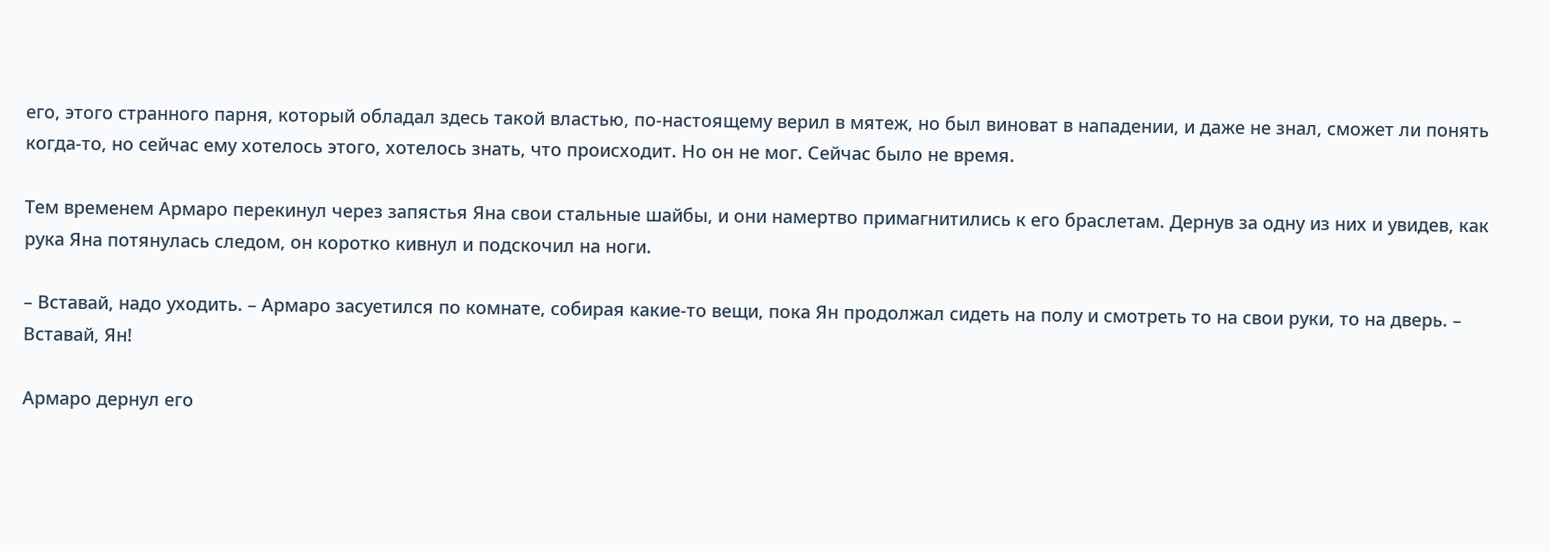его, этого странного парня, который обладал здесь такой властью, по-настоящему верил в мятеж, но был виноват в нападении, и даже не знал, сможет ли понять когда-то, но сейчас ему хотелось этого, хотелось знать, что происходит. Но он не мог. Сейчас было не время.

Тем временем Армаро перекинул через запястья Яна свои стальные шайбы, и они намертво примагнитились к его браслетам. Дернув за одну из них и увидев, как рука Яна потянулась следом, он коротко кивнул и подскочил на ноги.

– Вставай, надо уходить. – Армаро засуетился по комнате, собирая какие-то вещи, пока Ян продолжал сидеть на полу и смотреть то на свои руки, то на дверь. – Вставай, Ян!

Армаро дернул его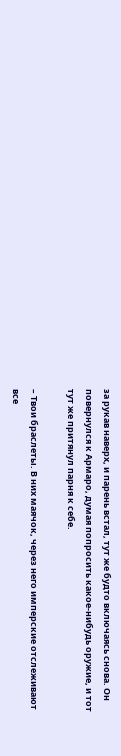за рукав наверх, и парень встал, тут же будто включаясь снова. Он повернулся к Армаро, думая попросить какое-нибудь оружие, и тот тут же притянул парня к себе.

– Твои браслеты. В них маячок, через него имперские отслеживают все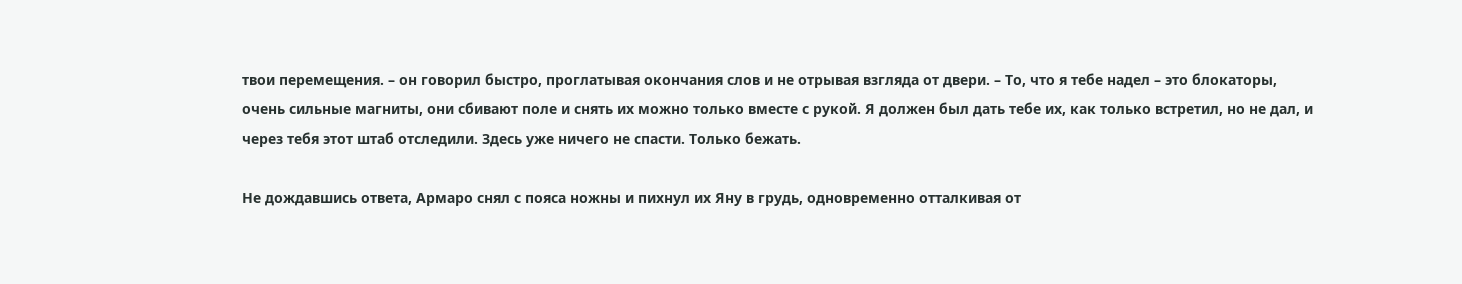твои перемещения. – он говорил быстро, проглатывая окончания слов и не отрывая взгляда от двери. – То, что я тебе надел – это блокаторы, очень сильные магниты, они сбивают поле и снять их можно только вместе с рукой. Я должен был дать тебе их, как только встретил, но не дал, и через тебя этот штаб отследили. Здесь уже ничего не спасти. Только бежать.

Не дождавшись ответа, Армаро снял с пояса ножны и пихнул их Яну в грудь, одновременно отталкивая от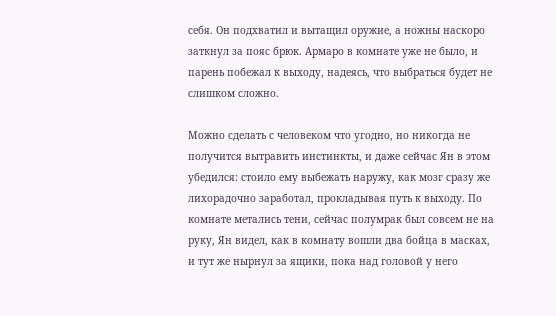себя. Он подхватил и вытащил оружие, а ножны наскоро заткнул за пояс брюк. Армаро в комнате уже не было, и парень побежал к выходу, надеясь, что выбраться будет не слишком сложно.

Можно сделать с человеком что угодно, но никогда не получится вытравить инстинкты, и даже сейчас Ян в этом убедился: стоило ему выбежать наружу, как мозг сразу же лихорадочно заработал, прокладывая путь к выходу. По комнате метались тени, сейчас полумрак был совсем не на руку, Ян видел, как в комнату вошли два бойца в масках, и тут же нырнул за ящики, пока над головой у него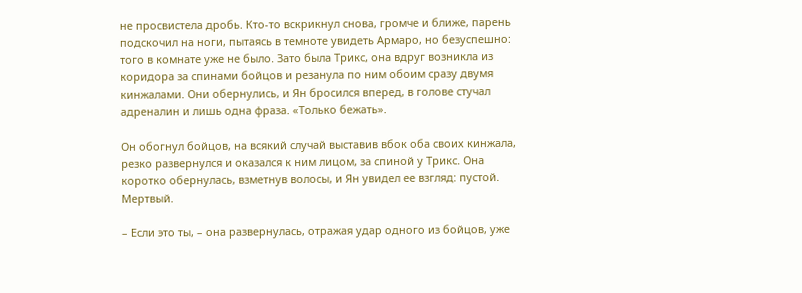не просвистела дробь. Кто-то вскрикнул снова, громче и ближе, парень подскочил на ноги, пытаясь в темноте увидеть Армаро, но безуспешно: того в комнате уже не было. Зато была Трикс, она вдруг возникла из коридора за спинами бойцов и резанула по ним обоим сразу двумя кинжалами. Они обернулись, и Ян бросился вперед, в голове стучал адреналин и лишь одна фраза. «Только бежать».

Он обогнул бойцов, на всякий случай выставив вбок оба своих кинжала, резко развернулся и оказался к ним лицом, за спиной у Трикс. Она коротко обернулась, взметнув волосы, и Ян увидел ее взгляд: пустой. Мертвый.

– Если это ты, – она развернулась, отражая удар одного из бойцов, уже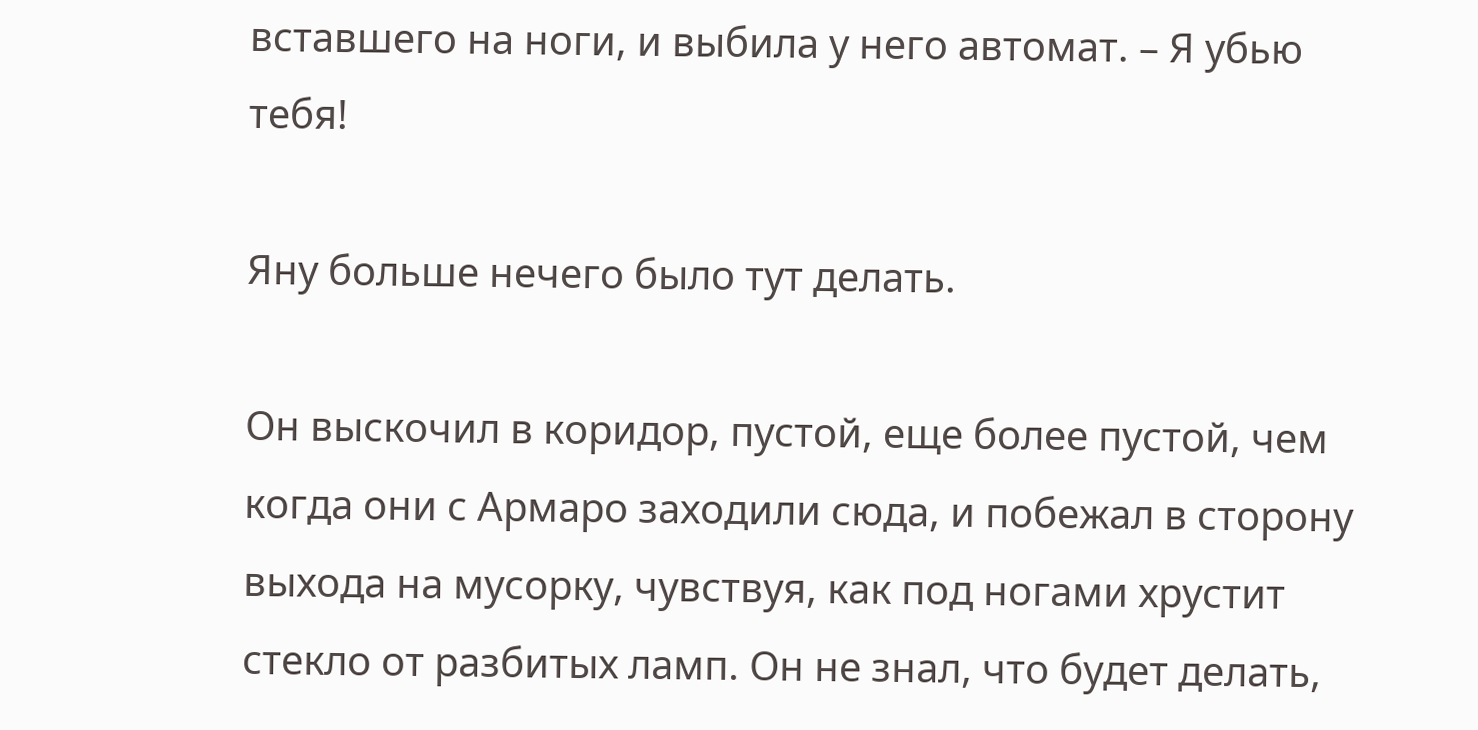вставшего на ноги, и выбила у него автомат. – Я убью тебя!

Яну больше нечего было тут делать.

Он выскочил в коридор, пустой, еще более пустой, чем когда они с Армаро заходили сюда, и побежал в сторону выхода на мусорку, чувствуя, как под ногами хрустит стекло от разбитых ламп. Он не знал, что будет делать,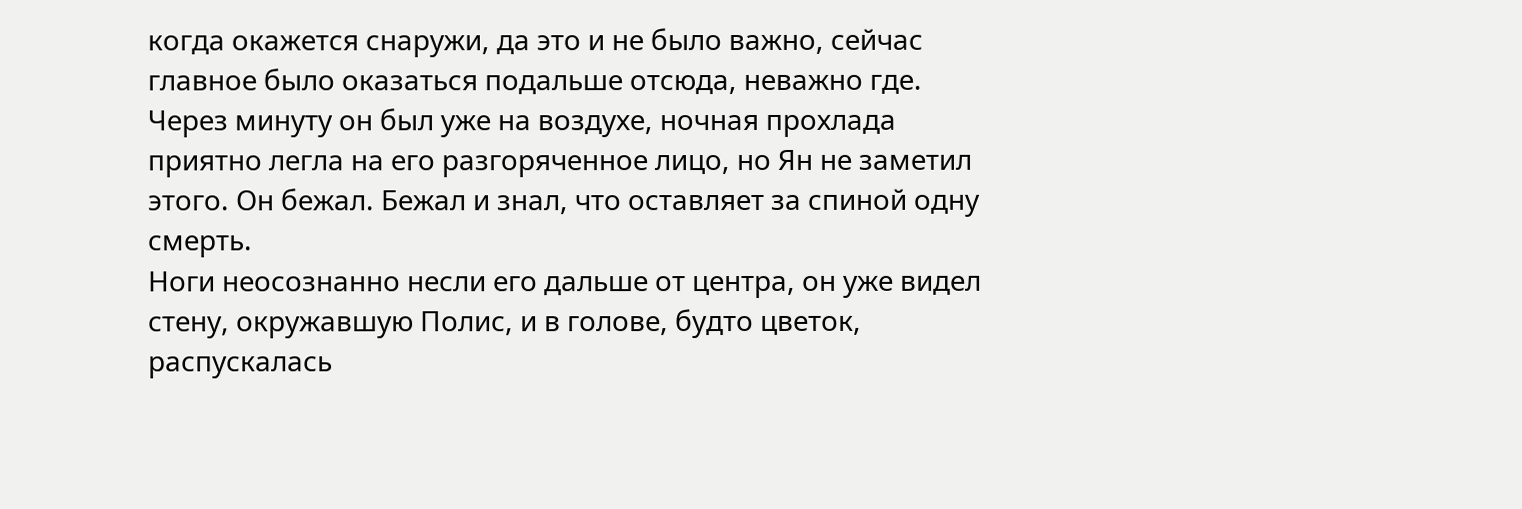когда окажется снаружи, да это и не было важно, сейчас главное было оказаться подальше отсюда, неважно где. Через минуту он был уже на воздухе, ночная прохлада приятно легла на его разгоряченное лицо, но Ян не заметил этого. Он бежал. Бежал и знал, что оставляет за спиной одну смерть.
Ноги неосознанно несли его дальше от центра, он уже видел стену, окружавшую Полис, и в голове, будто цветок, распускалась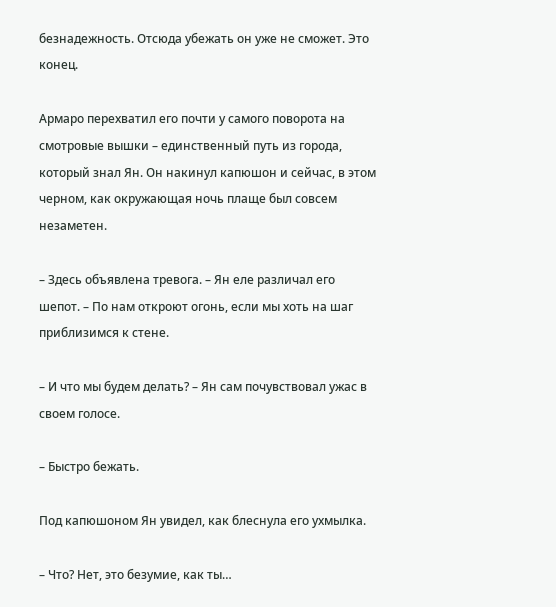безнадежность. Отсюда убежать он уже не сможет. Это конец.

Армаро перехватил его почти у самого поворота на смотровые вышки – единственный путь из города, который знал Ян. Он накинул капюшон и сейчас, в этом черном, как окружающая ночь плаще был совсем незаметен.

– Здесь объявлена тревога. – Ян еле различал его шепот. – По нам откроют огонь, если мы хоть на шаг приблизимся к стене.

– И что мы будем делать? – Ян сам почувствовал ужас в своем голосе.

– Быстро бежать.

Под капюшоном Ян увидел, как блеснула его ухмылка.

– Что? Нет, это безумие, как ты…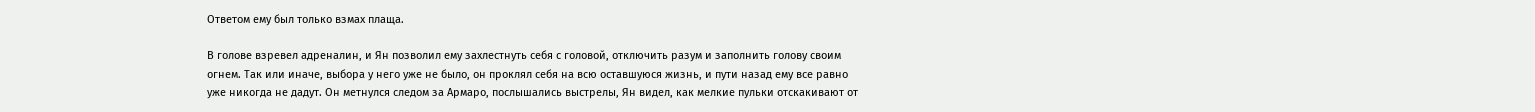Ответом ему был только взмах плаща.

В голове взревел адреналин, и Ян позволил ему захлестнуть себя с головой, отключить разум и заполнить голову своим огнем. Так или иначе, выбора у него уже не было, он проклял себя на всю оставшуюся жизнь, и пути назад ему все равно уже никогда не дадут. Он метнулся следом за Армаро, послышались выстрелы, Ян видел, как мелкие пульки отскакивают от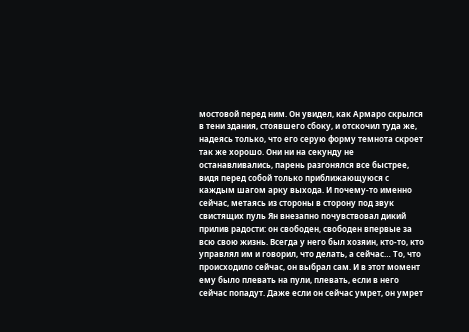мостовой перед ним. Он увидел, как Армаро скрылся в тени здания, стоявшего сбоку, и отскочил туда же, надеясь только, что его серую форму темнота скроет так же хорошо. Они ни на секунду не останавливались, парень разгонялся все быстрее, видя перед собой только приближающуюся с каждым шагом арку выхода. И почему-то именно сейчас, метаясь из стороны в сторону под звук свистящих пуль Ян внезапно почувствовал дикий прилив радости: он свободен, свободен впервые за всю свою жизнь. Всегда у него был хозяин, кто-то, кто управлял им и говорил, что делать, а сейчас… То, что происходило сейчас, он выбрал сам. И в этот момент ему было плевать на пули, плевать, если в него сейчас попадут. Даже если он сейчас умрет, он умрет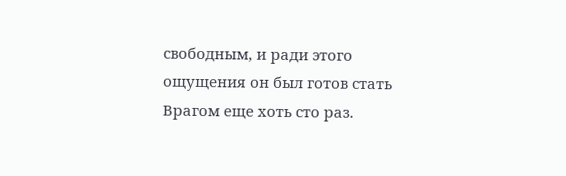свободным, и ради этого ощущения он был готов стать Врагом еще хоть сто раз.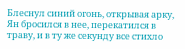Блеснул синий огонь, открывая арку, Ян бросился в нее, перекатился в траву, и в ту же секунду все стихло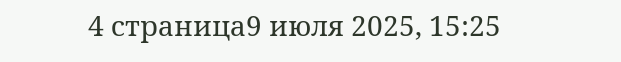4 страница9 июля 2025, 15:25